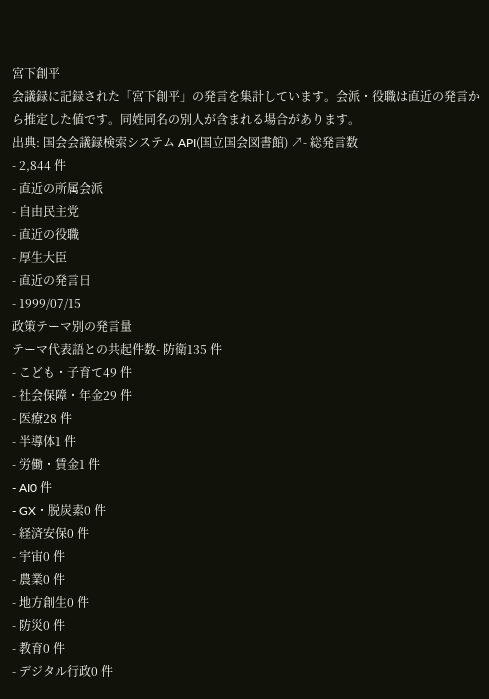宮下創平
会議録に記録された「宮下創平」の発言を集計しています。会派・役職は直近の発言から推定した値です。同姓同名の別人が含まれる場合があります。
出典: 国会会議録検索システム API(国立国会図書館) ↗- 総発言数
- 2,844 件
- 直近の所属会派
- 自由民主党
- 直近の役職
- 厚生大臣
- 直近の発言日
- 1999/07/15
政策テーマ別の発言量
テーマ代表語との共起件数- 防衛135 件
- こども・子育て49 件
- 社会保障・年金29 件
- 医療28 件
- 半導体1 件
- 労働・賃金1 件
- AI0 件
- GX・脱炭素0 件
- 経済安保0 件
- 宇宙0 件
- 農業0 件
- 地方創生0 件
- 防災0 件
- 教育0 件
- デジタル行政0 件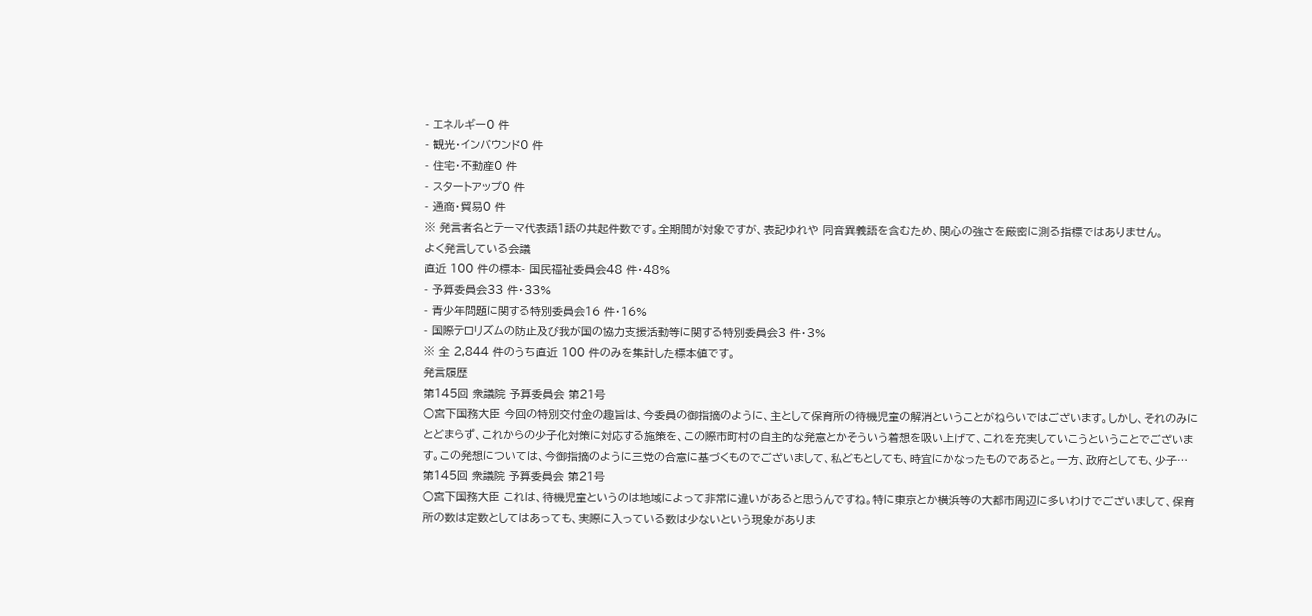- エネルギー0 件
- 観光・インバウンド0 件
- 住宅・不動産0 件
- スタートアップ0 件
- 通商・貿易0 件
※ 発言者名とテーマ代表語1語の共起件数です。全期間が対象ですが、表記ゆれや 同音異義語を含むため、関心の強さを厳密に測る指標ではありません。
よく発言している会議
直近 100 件の標本- 国民福祉委員会48 件・48%
- 予算委員会33 件・33%
- 青少年問題に関する特別委員会16 件・16%
- 国際テロリズムの防止及び我が国の協力支援活動等に関する特別委員会3 件・3%
※ 全 2,844 件のうち直近 100 件のみを集計した標本値です。
発言履歴
第145回 衆議院 予算委員会 第21号
○宮下国務大臣 今回の特別交付金の趣旨は、今委員の御指摘のように、主として保育所の待機児童の解消ということがねらいではございます。しかし、それのみにとどまらず、これからの少子化対策に対応する施策を、この際市町村の自主的な発意とかそういう着想を吸い上げて、これを充実していこうということでございます。この発想については、今御指摘のように三党の合意に基づくものでございまして、私どもとしても、時宜にかなったものであると。一方、政府としても、少子…
第145回 衆議院 予算委員会 第21号
○宮下国務大臣 これは、待機児童というのは地域によって非常に違いがあると思うんですね。特に東京とか横浜等の大都市周辺に多いわけでございまして、保育所の数は定数としてはあっても、実際に入っている数は少ないという現象がありま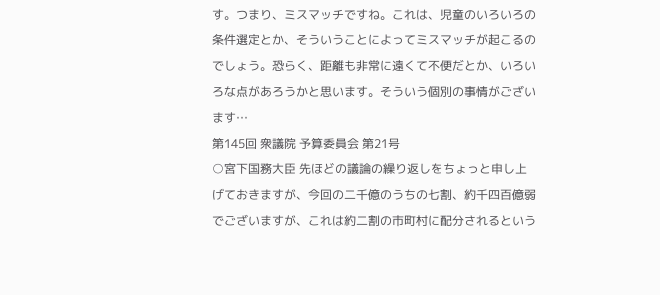す。つまり、ミスマッチですね。これは、児童のいろいろの条件選定とか、そういうことによってミスマッチが起こるのでしょう。恐らく、距離も非常に遠くて不便だとか、いろいろな点があろうかと思います。そういう個別の事情がございます…
第145回 衆議院 予算委員会 第21号
○宮下国務大臣 先ほどの議論の繰り返しをちょっと申し上げておきますが、今回の二千億のうちの七割、約千四百億弱でございますが、これは約二割の市町村に配分されるという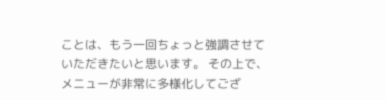ことは、もう一回ちょっと強調させていただきたいと思います。 その上で、メニューが非常に多様化してござ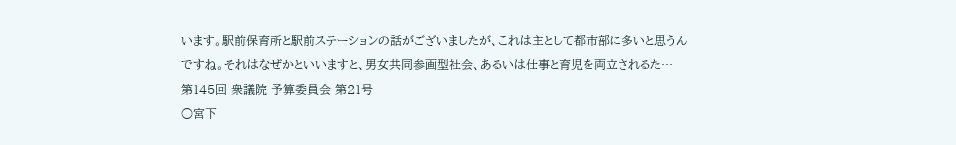います。駅前保育所と駅前ステーションの話がございましたが、これは主として都市部に多いと思うんですね。それはなぜかといいますと、男女共同参画型社会、あるいは仕事と育児を両立されるた…
第145回 衆議院 予算委員会 第21号
○宮下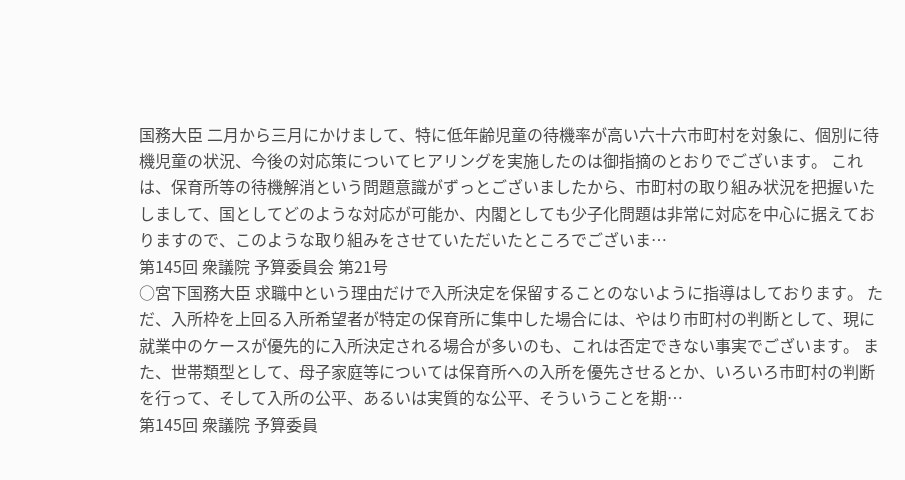国務大臣 二月から三月にかけまして、特に低年齢児童の待機率が高い六十六市町村を対象に、個別に待機児童の状況、今後の対応策についてヒアリングを実施したのは御指摘のとおりでございます。 これは、保育所等の待機解消という問題意識がずっとございましたから、市町村の取り組み状況を把握いたしまして、国としてどのような対応が可能か、内閣としても少子化問題は非常に対応を中心に据えておりますので、このような取り組みをさせていただいたところでございま…
第145回 衆議院 予算委員会 第21号
○宮下国務大臣 求職中という理由だけで入所決定を保留することのないように指導はしております。 ただ、入所枠を上回る入所希望者が特定の保育所に集中した場合には、やはり市町村の判断として、現に就業中のケースが優先的に入所決定される場合が多いのも、これは否定できない事実でございます。 また、世帯類型として、母子家庭等については保育所への入所を優先させるとか、いろいろ市町村の判断を行って、そして入所の公平、あるいは実質的な公平、そういうことを期…
第145回 衆議院 予算委員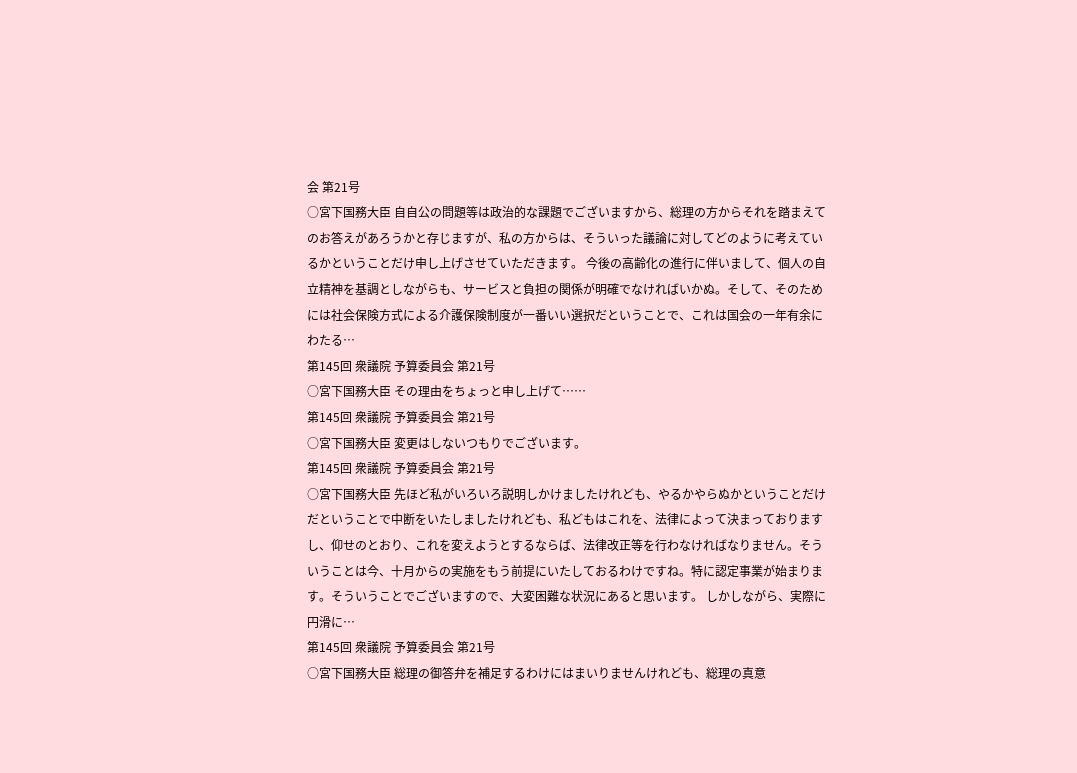会 第21号
○宮下国務大臣 自自公の問題等は政治的な課題でございますから、総理の方からそれを踏まえてのお答えがあろうかと存じますが、私の方からは、そういった議論に対してどのように考えているかということだけ申し上げさせていただきます。 今後の高齢化の進行に伴いまして、個人の自立精神を基調としながらも、サービスと負担の関係が明確でなければいかぬ。そして、そのためには社会保険方式による介護保険制度が一番いい選択だということで、これは国会の一年有余にわたる…
第145回 衆議院 予算委員会 第21号
○宮下国務大臣 その理由をちょっと申し上げて……
第145回 衆議院 予算委員会 第21号
○宮下国務大臣 変更はしないつもりでございます。
第145回 衆議院 予算委員会 第21号
○宮下国務大臣 先ほど私がいろいろ説明しかけましたけれども、やるかやらぬかということだけだということで中断をいたしましたけれども、私どもはこれを、法律によって決まっておりますし、仰せのとおり、これを変えようとするならば、法律改正等を行わなければなりません。そういうことは今、十月からの実施をもう前提にいたしておるわけですね。特に認定事業が始まります。そういうことでございますので、大変困難な状況にあると思います。 しかしながら、実際に円滑に…
第145回 衆議院 予算委員会 第21号
○宮下国務大臣 総理の御答弁を補足するわけにはまいりませんけれども、総理の真意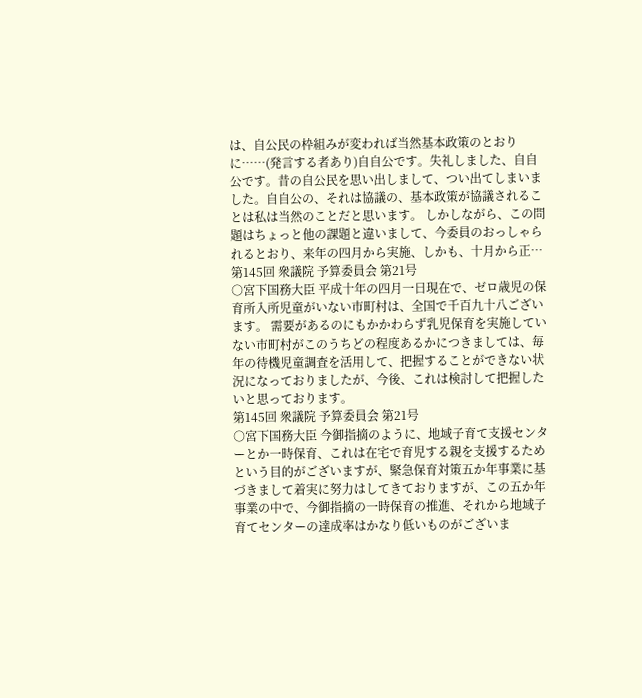は、自公民の枠組みが変われば当然基本政策のとおりに……(発言する者あり)自自公です。失礼しました、自自公です。昔の自公民を思い出しまして、つい出てしまいました。自自公の、それは協議の、基本政策が協議されることは私は当然のことだと思います。 しかしながら、この問題はちょっと他の課題と違いまして、今委員のおっしゃられるとおり、来年の四月から実施、しかも、十月から正…
第145回 衆議院 予算委員会 第21号
○宮下国務大臣 平成十年の四月一日現在で、ゼロ歳児の保育所入所児童がいない市町村は、全国で千百九十八ございます。 需要があるのにもかかわらず乳児保育を実施していない市町村がこのうちどの程度あるかにつきましては、毎年の待機児童調査を活用して、把握することができない状況になっておりましたが、今後、これは検討して把握したいと思っております。
第145回 衆議院 予算委員会 第21号
○宮下国務大臣 今御指摘のように、地域子育て支援センターとか一時保育、これは在宅で育児する親を支援するためという目的がございますが、緊急保育対策五か年事業に基づきまして着実に努力はしてきておりますが、この五か年事業の中で、今御指摘の一時保育の推進、それから地域子育てセンターの達成率はかなり低いものがございま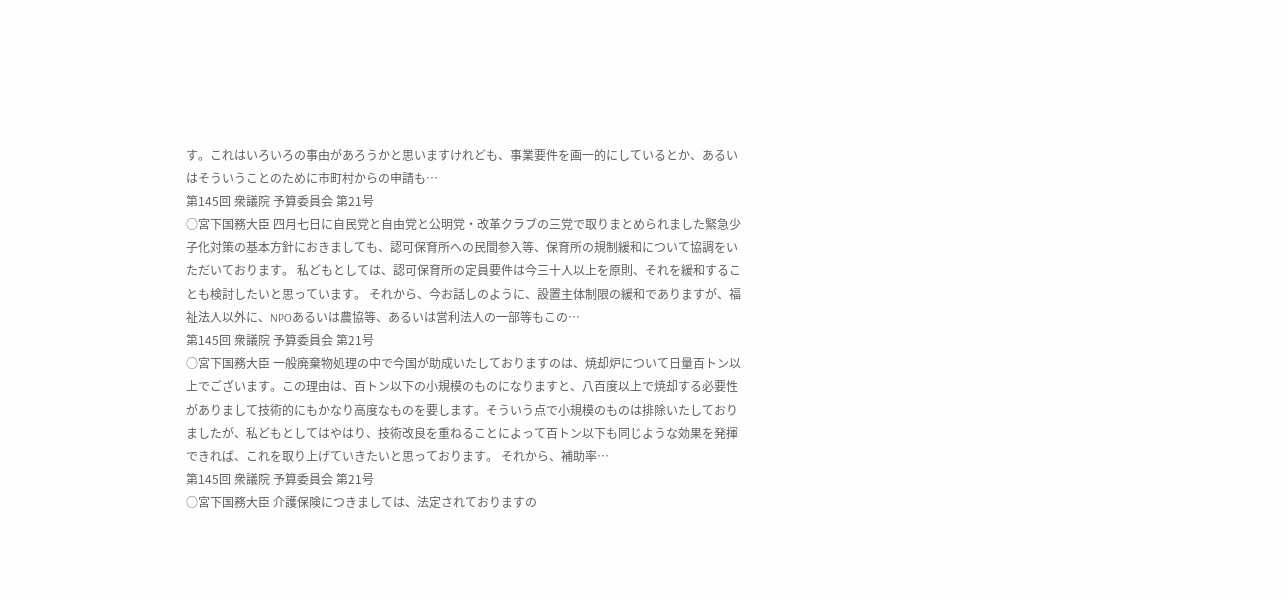す。これはいろいろの事由があろうかと思いますけれども、事業要件を画一的にしているとか、あるいはそういうことのために市町村からの申請も…
第145回 衆議院 予算委員会 第21号
○宮下国務大臣 四月七日に自民党と自由党と公明党・改革クラブの三党で取りまとめられました緊急少子化対策の基本方針におきましても、認可保育所への民間参入等、保育所の規制緩和について協調をいただいております。 私どもとしては、認可保育所の定員要件は今三十人以上を原則、それを緩和することも検討したいと思っています。 それから、今お話しのように、設置主体制限の緩和でありますが、福祉法人以外に、NPOあるいは農協等、あるいは営利法人の一部等もこの…
第145回 衆議院 予算委員会 第21号
○宮下国務大臣 一般廃棄物処理の中で今国が助成いたしておりますのは、焼却炉について日量百トン以上でございます。この理由は、百トン以下の小規模のものになりますと、八百度以上で焼却する必要性がありまして技術的にもかなり高度なものを要します。そういう点で小規模のものは排除いたしておりましたが、私どもとしてはやはり、技術改良を重ねることによって百トン以下も同じような効果を発揮できれば、これを取り上げていきたいと思っております。 それから、補助率…
第145回 衆議院 予算委員会 第21号
○宮下国務大臣 介護保険につきましては、法定されておりますの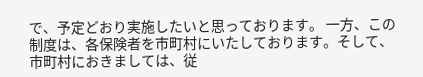で、予定どおり実施したいと思っております。 一方、この制度は、各保険者を市町村にいたしております。そして、市町村におきましては、従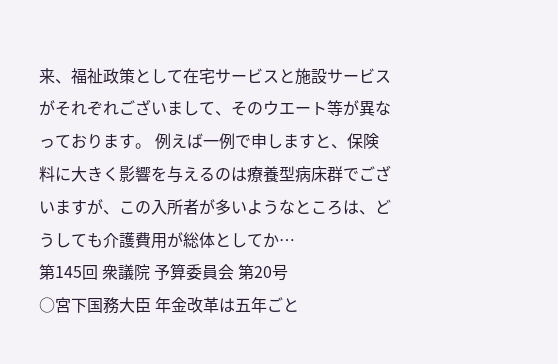来、福祉政策として在宅サービスと施設サービスがそれぞれございまして、そのウエート等が異なっております。 例えば一例で申しますと、保険料に大きく影響を与えるのは療養型病床群でございますが、この入所者が多いようなところは、どうしても介護費用が総体としてか…
第145回 衆議院 予算委員会 第20号
○宮下国務大臣 年金改革は五年ごと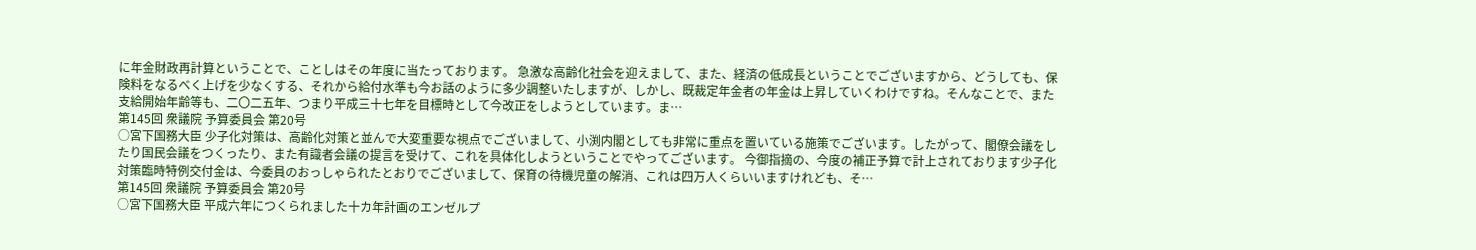に年金財政再計算ということで、ことしはその年度に当たっております。 急激な高齢化社会を迎えまして、また、経済の低成長ということでございますから、どうしても、保険料をなるべく上げを少なくする、それから給付水準も今お話のように多少調整いたしますが、しかし、既裁定年金者の年金は上昇していくわけですね。そんなことで、また支給開始年齢等も、二〇二五年、つまり平成三十七年を目標時として今改正をしようとしています。ま…
第145回 衆議院 予算委員会 第20号
○宮下国務大臣 少子化対策は、高齢化対策と並んで大変重要な視点でございまして、小渕内閣としても非常に重点を置いている施策でございます。したがって、閣僚会議をしたり国民会議をつくったり、また有識者会議の提言を受けて、これを具体化しようということでやってございます。 今御指摘の、今度の補正予算で計上されております少子化対策臨時特例交付金は、今委員のおっしゃられたとおりでございまして、保育の待機児童の解消、これは四万人くらいいますけれども、そ…
第145回 衆議院 予算委員会 第20号
○宮下国務大臣 平成六年につくられました十カ年計画のエンゼルプ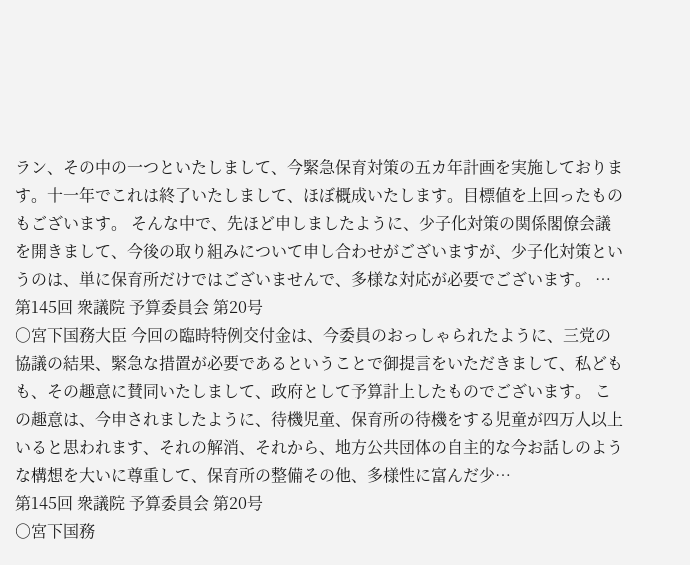ラン、その中の一つといたしまして、今緊急保育対策の五カ年計画を実施しております。十一年でこれは終了いたしまして、ほぼ概成いたします。目標値を上回ったものもございます。 そんな中で、先ほど申しましたように、少子化対策の関係閣僚会議を開きまして、今後の取り組みについて申し合わせがございますが、少子化対策というのは、単に保育所だけではございませんで、多様な対応が必要でございます。 …
第145回 衆議院 予算委員会 第20号
○宮下国務大臣 今回の臨時特例交付金は、今委員のおっしゃられたように、三党の協議の結果、緊急な措置が必要であるということで御提言をいただきまして、私どもも、その趣意に賛同いたしまして、政府として予算計上したものでございます。 この趣意は、今申されましたように、待機児童、保育所の待機をする児童が四万人以上いると思われます、それの解消、それから、地方公共団体の自主的な今お話しのような構想を大いに尊重して、保育所の整備その他、多様性に富んだ少…
第145回 衆議院 予算委員会 第20号
○宮下国務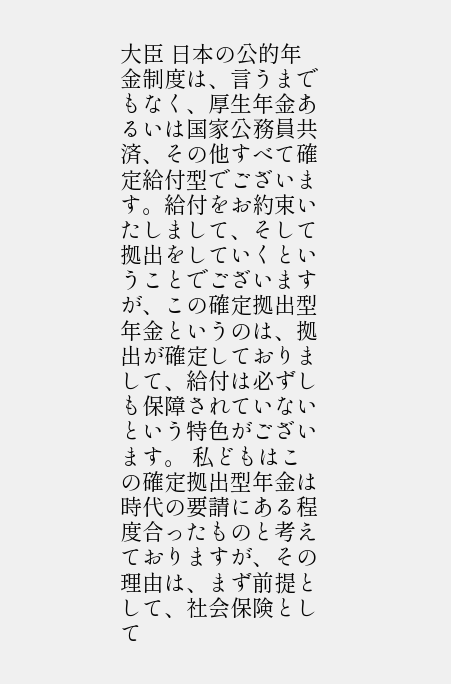大臣 日本の公的年金制度は、言うまでもなく、厚生年金あるいは国家公務員共済、その他すべて確定給付型でございます。給付をお約束いたしまして、そして拠出をしていくということでございますが、この確定拠出型年金というのは、拠出が確定しておりまして、給付は必ずしも保障されていないという特色がございます。 私どもはこの確定拠出型年金は時代の要請にある程度合ったものと考えておりますが、その理由は、まず前提として、社会保険として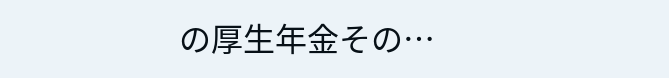の厚生年金その…